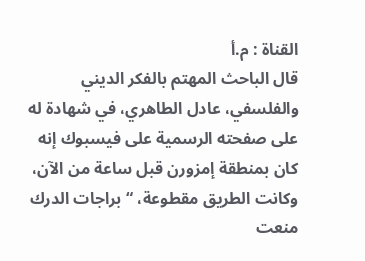القناة : م.أ
قال الباحث المهتم بالفكر الديني والفلسفي، عادل الطاهري، في شهادة له على صفحته الرسمية على فيسبوك إنه كان بمنطقة إمزورن قبل ساعة من الآن، وكانت الطريق مقطوعة، “براجات الدرك منعت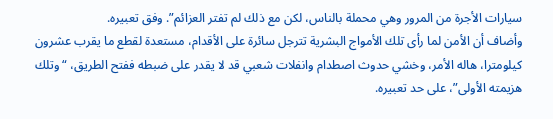سيارات الأجرة من المرور وهي محملة بالناس، لكن مع ذلك لم تفتر العزائم”. وفق تعبيره.
وأضاف أن الأمن لما رأى تلك الأمواج البشرية تترجل سائرة على الأقدام، مستعدة لقطع ما يقرب عشرون كيلومترا، هاله الأمر، وخشي حدوث اصطدام وانفلات شعبي قد لا يقدر على ضبطه ففتح الطريق، “وتلك هزيمته الأولى”، على حد تعبيره.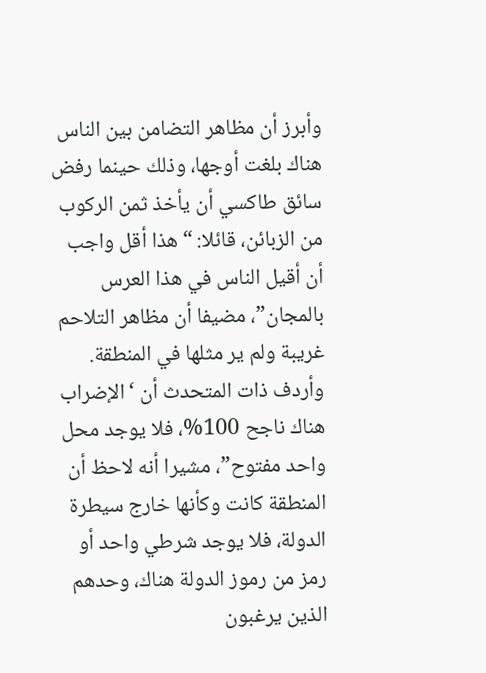وأبرز أن مظاهر التضامن بين الناس هناك بلغت أوجها، وذلك حينما رفض سائق طاكسي أن يأخذ ثمن الركوب من الزبائن، قائلا: “هذا أقل واجب أن أقيل الناس في هذا العرس بالمجان”، مضيفا أن مظاهر التلاحم غريبة ولم ير مثلها في المنطقة.
وأردف ذات المتحدث أن ‘الإضراب هناك ناجح 100%، فلا يوجد محل واحد مفتوح”، مشيرا أنه لاحظ أن المنطقة كانت وكأنها خارج سيطرة الدولة، فلا يوجد شرطي واحد أو رمز من رموز الدولة هناك، وحدهم الذين يرغبون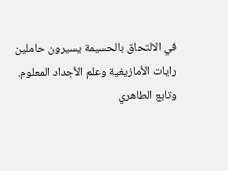في الالتحاق بالحسيمة يسيرون حاملين رايات الأمازيغية وعلم الأجداد المعلوم.
وتابع الطاهري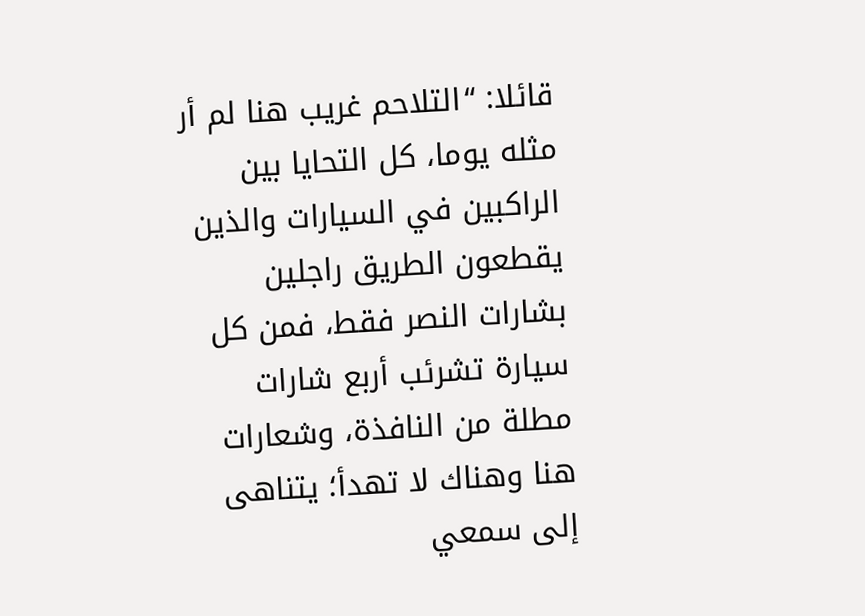قائلا: “التلاحم غريب هنا لم أر مثله يوما، كل التحايا بين الراكبين في السيارات والذين يقطعون الطريق راجلين بشارات النصر فقط، فمن كل سيارة تشرئب أربع شارات مطلة من النافذة، وشعارات هنا وهناك لا تهدأ؛ يتناهى إلى سمعي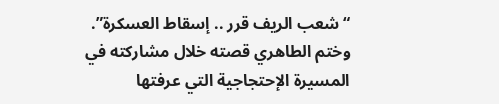“شعب الريف قرر .. إسقاط العسكرة”.
وختم الطاهري قصته خلال مشاركته في المسيرة الإحتجاجية التي عرفتها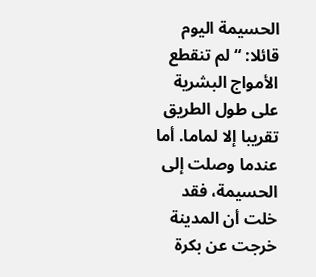الحسيمة اليوم قائلا: “لم تنقطع الأمواج البشرية على طول الطريق تقريبا إلا لماما. أما عندما وصلت إلى الحسيمة، فقد خلت أن المدينة خرجت عن بكرة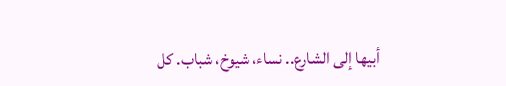أبيها إلى الشارع.. نساء، شيوخ، شباب. كل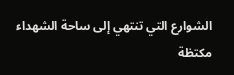الشوارع التي تنتهي إلى ساحة الشهداء مكتظة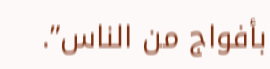بأفواج من الناس”.